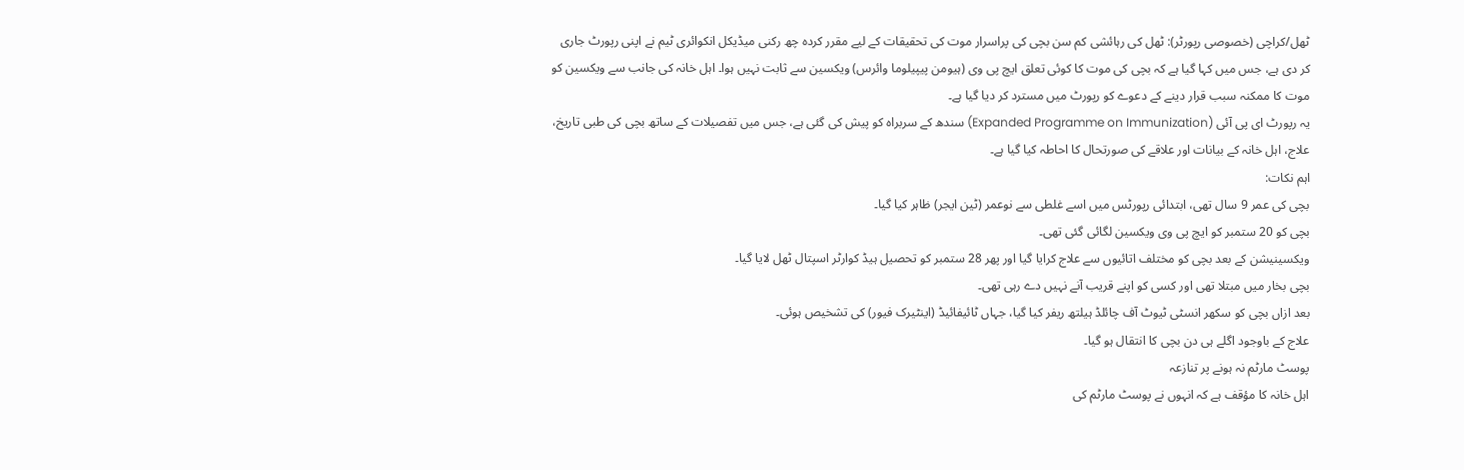ٹھل/کراچی (خصوصی رپورٹر): ٹھل کی رہائشی کم سن بچی کی پراسرار موت کی تحقیقات کے لیے مقرر کردہ چھ رکنی میڈیکل انکوائری ٹیم نے اپنی رپورٹ جاری کر دی ہے، جس میں کہا گیا ہے کہ بچی کی موت کا کوئی تعلق ایچ پی وی (ہیومن پیپیلوما وائرس) ویکسین سے ثابت نہیں ہوا۔ اہل خانہ کی جانب سے ویکسین کو موت کا ممکنہ سبب قرار دینے کے دعوے کو رپورٹ میں مسترد کر دیا گیا ہے۔
یہ رپورٹ ای پی آئی (Expanded Programme on Immunization) سندھ کے سربراہ کو پیش کی گئی ہے، جس میں تفصیلات کے ساتھ بچی کی طبی تاریخ، علاج، اہل خانہ کے بیانات اور علاقے کی صورتحال کا احاطہ کیا گیا ہے۔
اہم نکات:
بچی کی عمر 9 سال تھی، ابتدائی رپورٹس میں اسے غلطی سے نوعمر (ٹین ایجر) ظاہر کیا گیا۔
بچی کو 20 ستمبر کو ایچ پی وی ویکسین لگائی گئی تھی۔
ویکسینیشن کے بعد بچی کو مختلف اتائیوں سے علاج کرایا گیا اور پھر 28 ستمبر کو تحصیل ہیڈ کوارٹر اسپتال ٹھل لایا گیا۔
بچی بخار میں مبتلا تھی اور کسی کو اپنے قریب آنے نہیں دے رہی تھی۔
بعد ازاں بچی کو سکھر انسٹی ٹیوٹ آف چائلڈ ہیلتھ ریفر کیا گیا، جہاں ٹائیفائیڈ (اینٹیرک فیور) کی تشخیص ہوئی۔
علاج کے باوجود اگلے ہی دن بچی کا انتقال ہو گیا۔
پوسٹ مارٹم نہ ہونے پر تنازعہ
اہل خانہ کا مؤقف ہے کہ انہوں نے پوسٹ مارٹم کی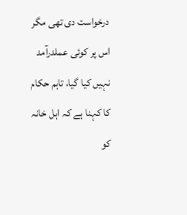درخواست دی تھی مگر اس پر کوئی عملدرآمد نہیں کیا گیا، تاہم حکام کا کہنا ہے کہ اہل خانہ کو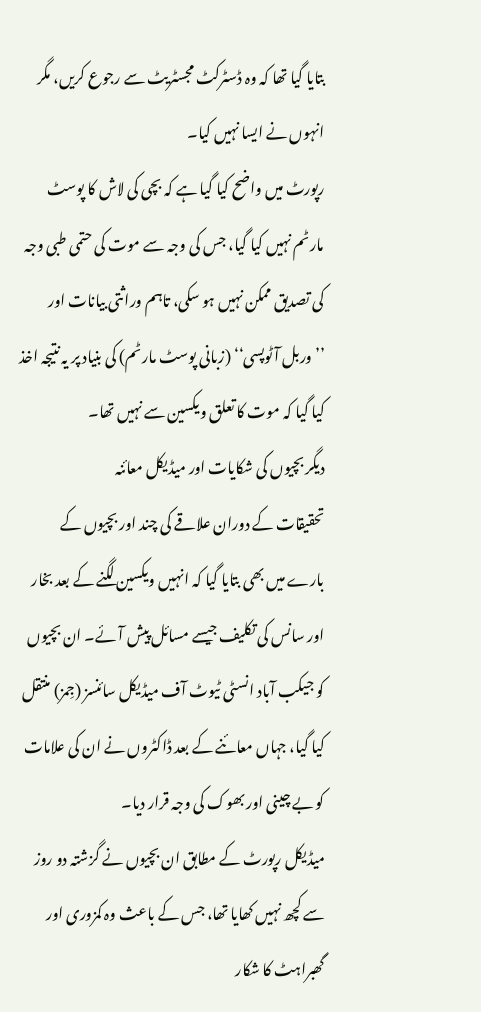بتایا گیا تھا کہ وہ ڈسٹرکٹ مجسٹریٹ سے رجوع کریں، مگر انہوں نے ایسا نہیں کیا۔
رپورٹ میں واضح کیا گیا ہے کہ بچی کی لاش کا پوسٹ مارٹم نہیں کیا گیا، جس کی وجہ سے موت کی حتمی طبی وجہ کی تصدیق ممکن نہیں ہو سکی، تاہم وراثتی بیانات اور ’’وربل آٹوپسی‘‘ (زبانی پوسٹ مارٹم) کی بنیاد پر یہ نتیجہ اخذ کیا گیا کہ موت کا تعلق ویکسین سے نہیں تھا۔
دیگر بچیوں کی شکایات اور میڈیکل معائنہ
تحقیقات کے دوران علاقے کی چند اور بچیوں کے بارے میں بھی بتایا گیا کہ انہیں ویکسین لگنے کے بعد بخار اور سانس کی تکلیف جیسے مسائل پیش آئے۔ ان بچیوں کو جیکب آباد انسٹی ٹیوٹ آف میڈیکل سائنسز (جِمز) منتقل کیا گیا، جہاں معائنے کے بعد ڈاکٹروں نے ان کی علامات کو بے چینی اور بھوک کی وجہ قرار دیا۔
میڈیکل رپورٹ کے مطابق ان بچیوں نے گزشتہ دو روز سے کچھ نہیں کھایا تھا، جس کے باعث وہ کمزوری اور گھبراہٹ کا شکار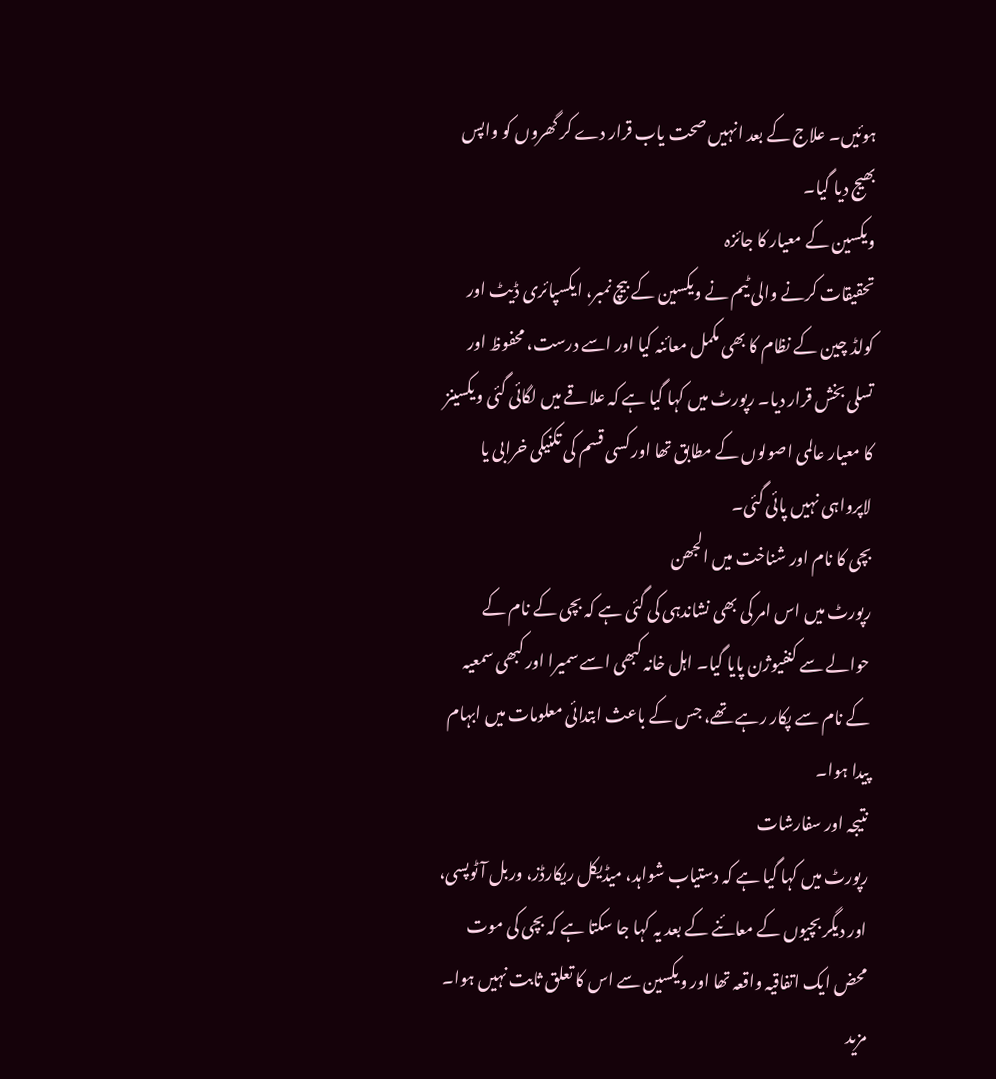ہوئیں۔ علاج کے بعد انہیں صحت یاب قرار دے کر گھروں کو واپس بھیج دیا گیا۔
ویکسین کے معیار کا جائزہ
تحقیقات کرنے والی ٹیم نے ویکسین کے بیچ نمبر، ایکسپائری ڈیٹ اور کولڈ چین کے نظام کا بھی مکمل معائنہ کیا اور اسے درست، محفوظ اور تسلی بخش قرار دیا۔ رپورٹ میں کہا گیا ہے کہ علاقے میں لگائی گئی ویکسینز کا معیار عالمی اصولوں کے مطابق تھا اور کسی قسم کی تکنیکی خرابی یا لاپرواہی نہیں پائی گئی۔
بچی کا نام اور شناخت میں الجھن
رپورٹ میں اس امر کی بھی نشاندہی کی گئی ہے کہ بچی کے نام کے حوالے سے کنفیوژن پایا گیا۔ اہل خانہ کبھی اسے سمیرا اور کبھی سمعیہ کے نام سے پکار رہے تھے، جس کے باعث ابتدائی معلومات میں ابہام پیدا ہوا۔
نتیجہ اور سفارشات
رپورٹ میں کہا گیا ہے کہ دستیاب شواہد، میڈیکل ریکارڈز، وربل آٹوپسی، اور دیگر بچیوں کے معائنے کے بعد یہ کہا جا سکتا ہے کہ بچی کی موت محض ایک اتفاقیہ واقعہ تھا اور ویکسین سے اس کا تعلق ثابت نہیں ہوا۔ مزید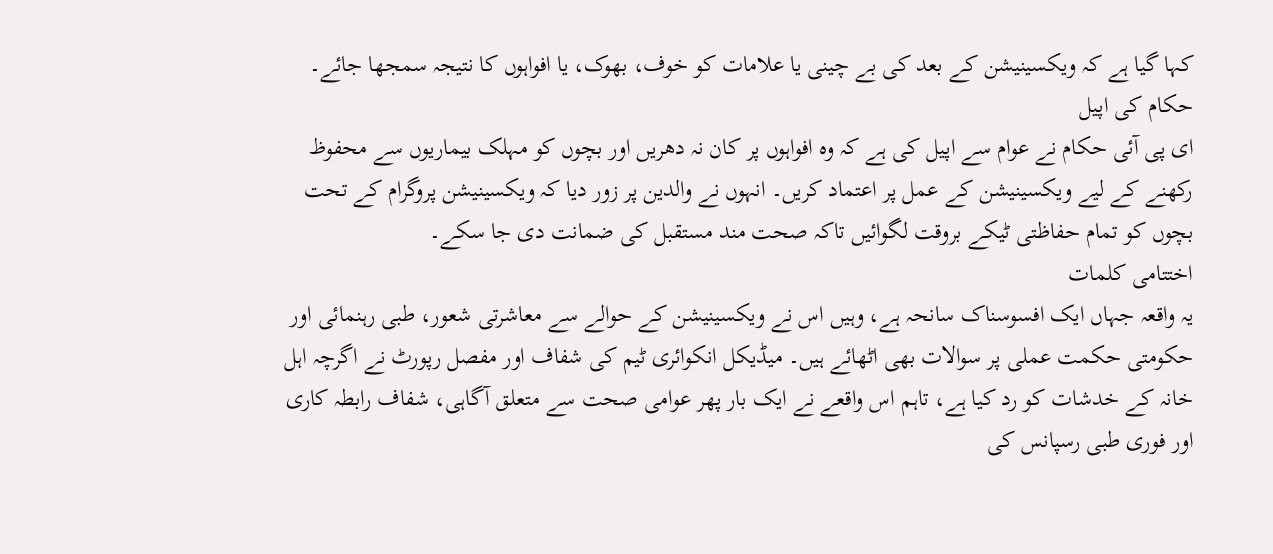کہا گیا ہے کہ ویکسینیشن کے بعد کی بے چینی یا علامات کو خوف، بھوک، یا افواہوں کا نتیجہ سمجھا جائے۔
حکام کی اپیل
ای پی آئی حکام نے عوام سے اپیل کی ہے کہ وہ افواہوں پر کان نہ دھریں اور بچوں کو مہلک بیماریوں سے محفوظ رکھنے کے لیے ویکسینیشن کے عمل پر اعتماد کریں۔ انہوں نے والدین پر زور دیا کہ ویکسینیشن پروگرام کے تحت بچوں کو تمام حفاظتی ٹیکے بروقت لگوائیں تاکہ صحت مند مستقبل کی ضمانت دی جا سکے۔
اختتامی کلمات
یہ واقعہ جہاں ایک افسوسناک سانحہ ہے، وہیں اس نے ویکسینیشن کے حوالے سے معاشرتی شعور، طبی رہنمائی اور حکومتی حکمت عملی پر سوالات بھی اٹھائے ہیں۔ میڈیکل انکوائری ٹیم کی شفاف اور مفصل رپورٹ نے اگرچہ اہل خانہ کے خدشات کو رد کیا ہے، تاہم اس واقعے نے ایک بار پھر عوامی صحت سے متعلق آگاہی، شفاف رابطہ کاری اور فوری طبی رسپانس کی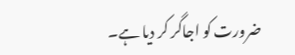ضرورت کو اجاگر کر دیا ہے۔